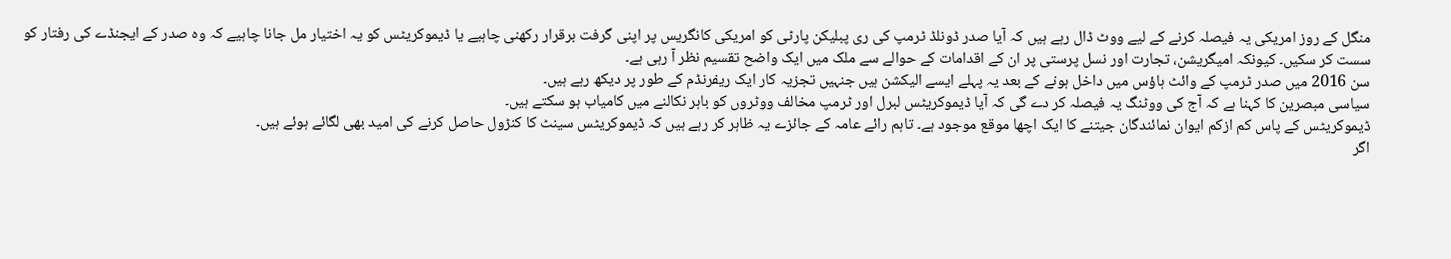منگل کے روز امریکی یہ فیصلہ کرنے کے لیے ووٹ ڈال رہے ہیں کہ آیا صدر ڈونلڈ ٹرمپ کی ری پبلیکن پارٹی کو امریکی کانگریس پر اپنی گرفت برقرار رکھنی چاہیے یا ڈیموکریٹس کو یہ اختیار مل جانا چاہیے کہ وہ صدر کے ایجنڈے کی رفتار کو سست کر سکیں۔ کیونکہ امیگریشن، تجارت اور نسل پرستی پر ان کے اقدامات کے حوالے سے ملک میں ایک واضح تقسیم نظر آ رہی ہے۔
سن 2016 میں صدر ٹرمپ کے وائٹ ہاؤس میں داخل ہونے کے بعد یہ پہلے ایسے الیکشن ہیں جنہیں تجزیہ کار ایک ریفرنڈم کے طور پر دیکھ رہے ہیں۔
سیاسی مبصرین کا کہنا ہے کہ آج کی ووٹنگ یہ فیصلہ کر دے گی کہ آیا ڈیموکریٹس لبرل اور ٹرمپ مخالف ووٹروں کو باہر نکالنے میں کامیاب ہو سکتے ہیں۔
ڈیموکریٹس کے پاس کم ازکم ایوان نمائندگان جیتنے کا ایک اچھا موقع موجود ہے۔ تاہم رائے عامہ کے جائزے یہ ظاہر کر رہے ہیں کہ ڈیموکریٹس سینٹ کا کنڑول حاصل کرنے کی امید بھی لگائے ہوئے ہیں۔
اگر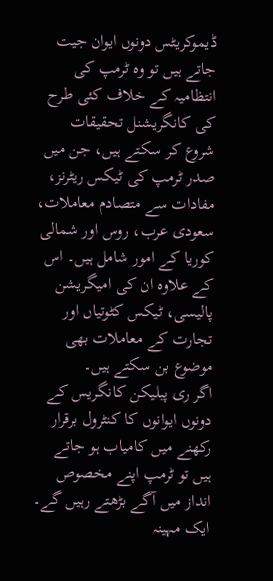ڈیموکریٹس دونوں ایوان جیت جاتے ہیں تو وہ ٹرمپ کی انتظامیہ کے خلاف کئی طرح کی کانگریشنل تحقیقات شروع کر سکتے ہیں، جن میں صدر ٹرمپ کی ٹیکس ریٹرنز، مفادات سے متصادم معاملات، سعودی عرب، روس اور شمالی کوریا کے امور شامل ہیں۔ اس کے علاوہ ان کی امیگریشن پالیسی، ٹیکس کٹوتیاں اور تجارت کے معاملات بھی موضوع بن سکتے ہیں۔
اگر ری پبلیکن کانگریس کے دونوں ایوانوں کا کنٹرول برقرار رکھنے میں کامیاب ہو جاتے ہیں تو ٹرمپ اپنے مخصوص انداز میں آگے بڑھتے رہیں گے۔ ایک مہینہ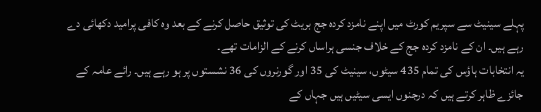پہلے سینیٹ سے سپریم کورٹ میں اپنے نامزد کردہ جج بریٹ کی توثیق حاصل کرنے کے بعد وہ کافی پرامید دکھائی دے رہے ہیں۔ ان کے نامزد کردہ جج کے خلاف جنسی ہراساں کرنے کے الزامات تھے۔
یہ انتخابات ہاؤس کی تمام 435 سیٹوں، سینیٹ کی 35 اور گورنروں کی 36 نشستوں پر ہو رہے ہیں۔ رائے عامہ کے جائزے ظاہر کرتے ہیں کہ درجنوں ایسی سیٹیں ہیں جہاں کے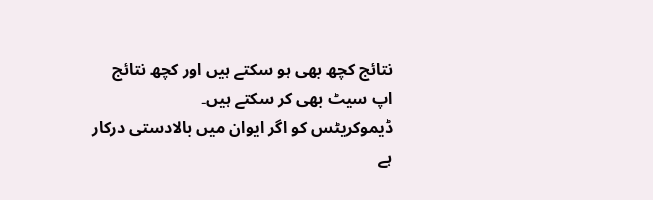نتائج کچھ بھی ہو سکتے ہیں اور کچھ نتائج اپ سیٹ بھی کر سکتے ہیں۔
ڈیموکریٹس کو اگر ایوان میں بالادستی درکار ہے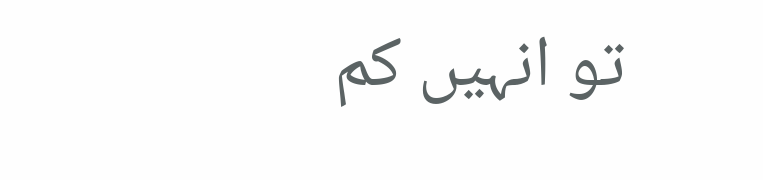تو انہیں کم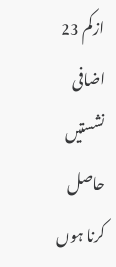ازکم 23 اضافی نشستیں حاصل کرنا ہوں